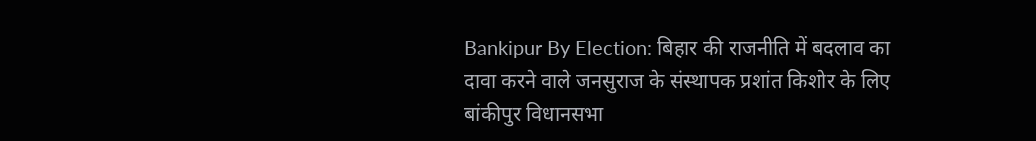Bankipur By Election: बिहार की राजनीति में बदलाव का दावा करने वाले जनसुराज के संस्थापक प्रशांत किशोर के लिए बांकीपुर विधानसभा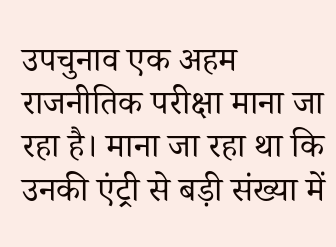उपचुनाव एक अहम राजनीतिक परीक्षा माना जा रहा है। माना जा रहा था कि उनकी एंट्री से बड़ी संख्या में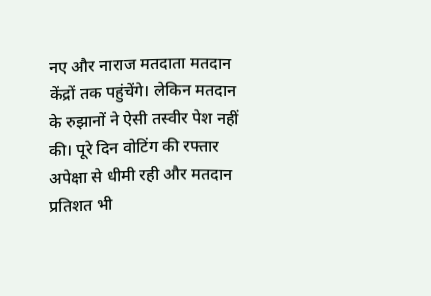नए और नाराज मतदाता मतदान केंद्रों तक पहुंचेंगे। लेकिन मतदान के रुझानों ने ऐसी तस्वीर पेश नहीं की। पूरे दिन वोटिंग की रफ्तार अपेक्षा से धीमी रही और मतदान प्रतिशत भी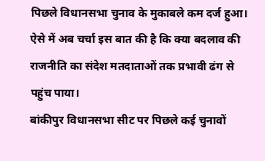पिछले विधानसभा चुनाव के मुकाबले कम दर्ज हुआ। ऐसे में अब चर्चा इस बात की है कि क्या बदलाव की राजनीति का संदेश मतदाताओं तक प्रभावी ढंग से पहुंच पाया।
बांकीपुर विधानसभा सीट पर पिछले कई चुनावों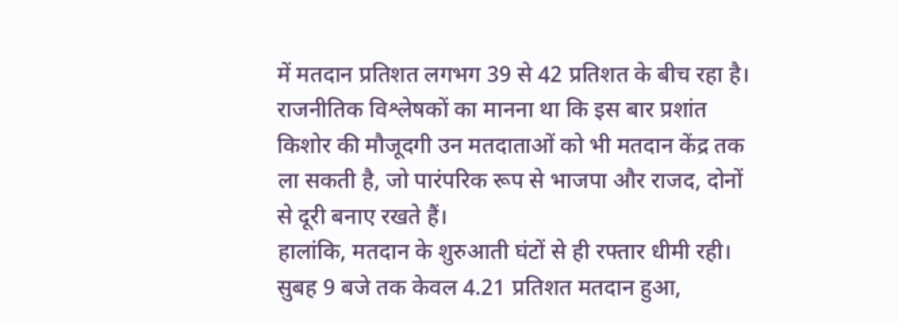में मतदान प्रतिशत लगभग 39 से 42 प्रतिशत के बीच रहा है। राजनीतिक विश्लेषकों का मानना था कि इस बार प्रशांत किशोर की मौजूदगी उन मतदाताओं को भी मतदान केंद्र तक ला सकती है, जो पारंपरिक रूप से भाजपा और राजद, दोनों से दूरी बनाए रखते हैं।
हालांकि, मतदान के शुरुआती घंटों से ही रफ्तार धीमी रही। सुबह 9 बजे तक केवल 4.21 प्रतिशत मतदान हुआ,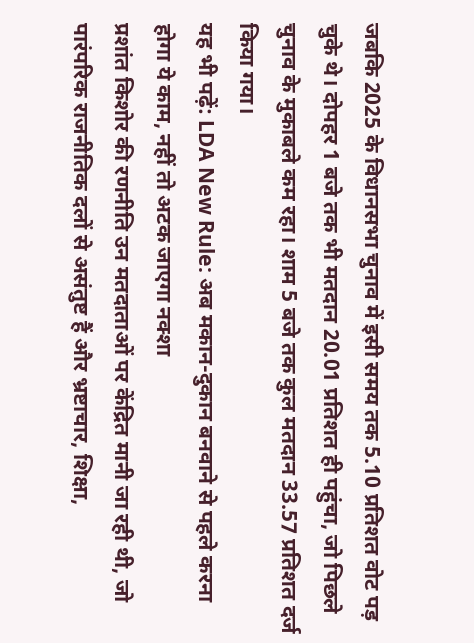जबकि 2025 के विधानसभा चुनाव में इसी समय तक 5.10 प्रतिशत वोट पड़ चुके थे। दोपहर 1 बजे तक भी मतदान 20.01 प्रतिशत ही पहुंचा, जो पिछले चुनाव के मुकाबले कम रहा। शाम 5 बजे तक कुल मतदान 33.57 प्रतिशत दर्ज किया गया।
यह भी पढ़ें: LDA New Rule: अब मकान-दुकान बनवाने से पहले करना होगा ये काम, नहीं तो अटक जाएगा नक्शा
प्रशांत किशोर की रणनीति उन मतदाताओं पर केंद्रित मानी जा रही थी, जो पारंपरिक राजनीतिक दलों से असंतुष्ट हैं और भ्रष्टाचार, शिक्षा,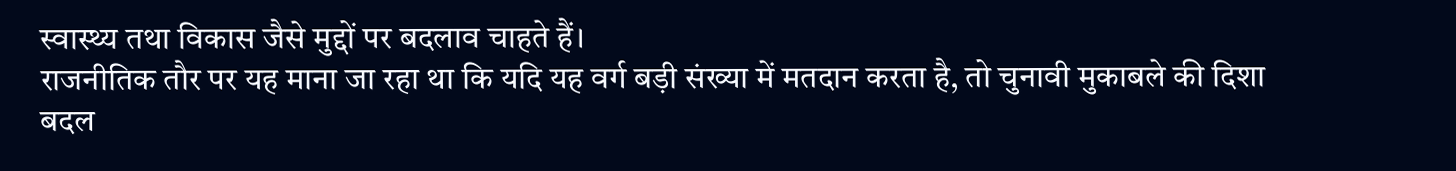स्वास्थ्य तथा विकास जैसे मुद्दों पर बदलाव चाहते हैं।
राजनीतिक तौर पर यह माना जा रहा था कि यदि यह वर्ग बड़ी संख्या में मतदान करता है, तो चुनावी मुकाबले की दिशा बदल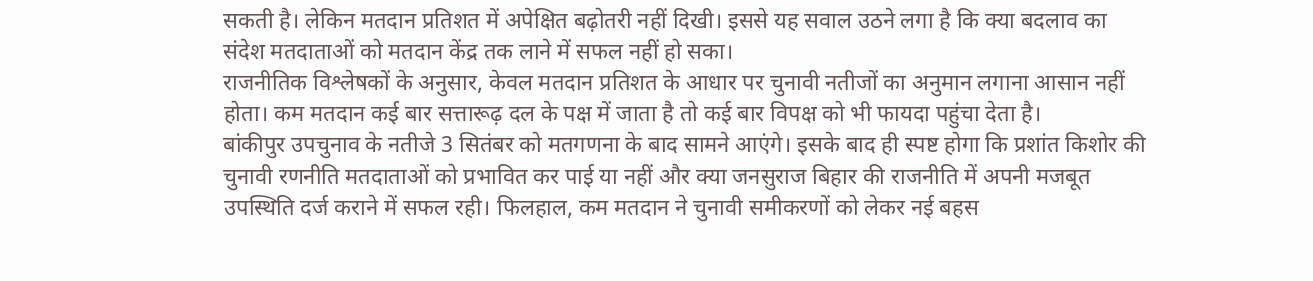सकती है। लेकिन मतदान प्रतिशत में अपेक्षित बढ़ोतरी नहीं दिखी। इससे यह सवाल उठने लगा है कि क्या बदलाव का संदेश मतदाताओं को मतदान केंद्र तक लाने में सफल नहीं हो सका।
राजनीतिक विश्लेषकों के अनुसार, केवल मतदान प्रतिशत के आधार पर चुनावी नतीजों का अनुमान लगाना आसान नहीं होता। कम मतदान कई बार सत्तारूढ़ दल के पक्ष में जाता है तो कई बार विपक्ष को भी फायदा पहुंचा देता है।
बांकीपुर उपचुनाव के नतीजे 3 सितंबर को मतगणना के बाद सामने आएंगे। इसके बाद ही स्पष्ट होगा कि प्रशांत किशोर की चुनावी रणनीति मतदाताओं को प्रभावित कर पाई या नहीं और क्या जनसुराज बिहार की राजनीति में अपनी मजबूत उपस्थिति दर्ज कराने में सफल रही। फिलहाल, कम मतदान ने चुनावी समीकरणों को लेकर नई बहस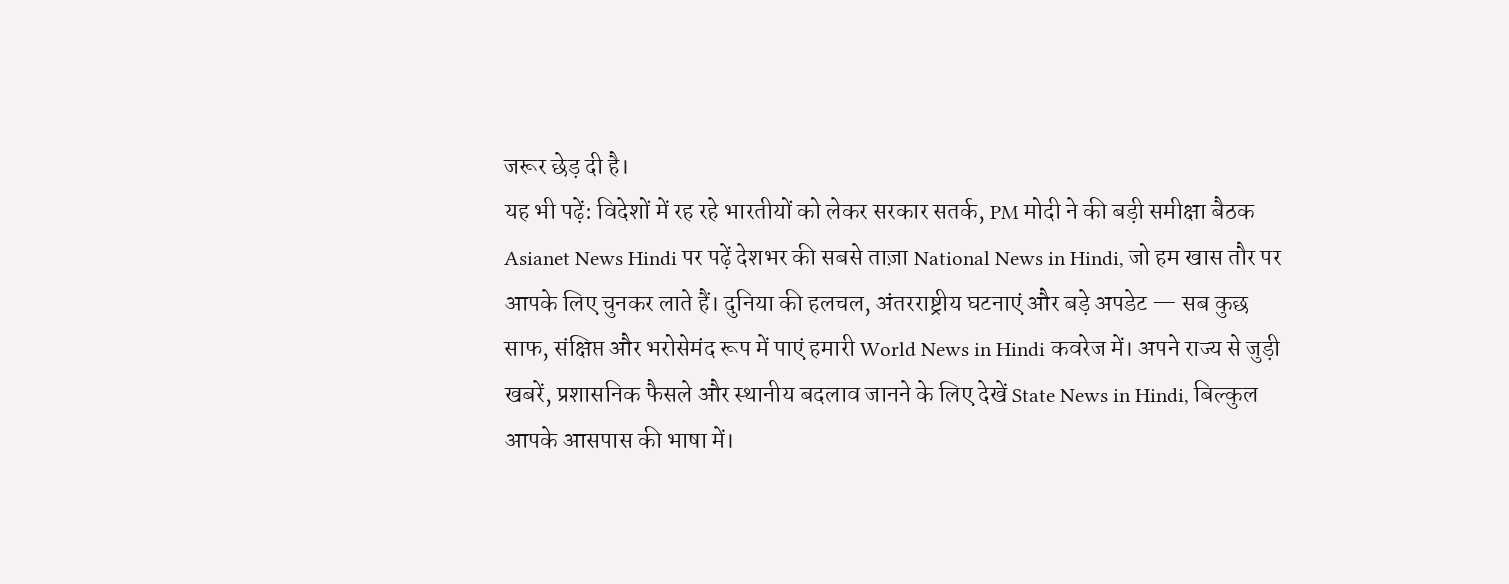जरूर छेड़ दी है।
यह भी पढ़ें: विदेशों में रह रहे भारतीयों को लेकर सरकार सतर्क, PM मोदी ने की बड़ी समीक्षा बैठक
Asianet News Hindi पर पढ़ें देशभर की सबसे ताज़ा National News in Hindi, जो हम खास तौर पर आपके लिए चुनकर लाते हैं। दुनिया की हलचल, अंतरराष्ट्रीय घटनाएं और बड़े अपडेट — सब कुछ साफ, संक्षिप्त और भरोसेमंद रूप में पाएं हमारी World News in Hindi कवरेज में। अपने राज्य से जुड़ी खबरें, प्रशासनिक फैसले और स्थानीय बदलाव जानने के लिए देखें State News in Hindi, बिल्कुल आपके आसपास की भाषा में।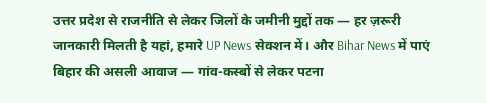उत्तर प्रदेश से राजनीति से लेकर जिलों के जमीनी मुद्दों तक — हर ज़रूरी जानकारी मिलती है यहां, हमारे UP News सेक्शन में। और Bihar News में पाएं बिहार की असली आवाज — गांव-कस्बों से लेकर पटना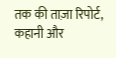तक की ताज़ा रिपोर्ट, कहानी और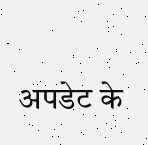अपडेट के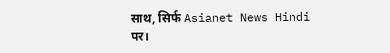साथ, सिर्फ Asianet News Hindi पर।